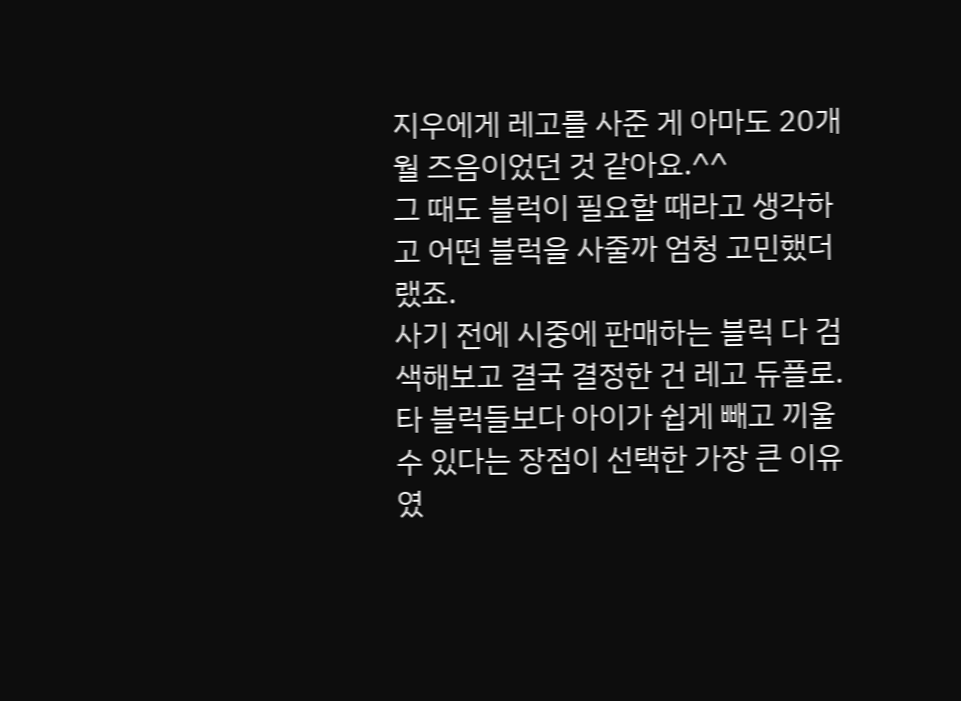지우에게 레고를 사준 게 아마도 20개월 즈음이었던 것 같아요.^^
그 때도 블럭이 필요할 때라고 생각하고 어떤 블럭을 사줄까 엄청 고민했더랬죠.
사기 전에 시중에 판매하는 블럭 다 검색해보고 결국 결정한 건 레고 듀플로.
타 블럭들보다 아이가 쉽게 빼고 끼울 수 있다는 장점이 선택한 가장 큰 이유였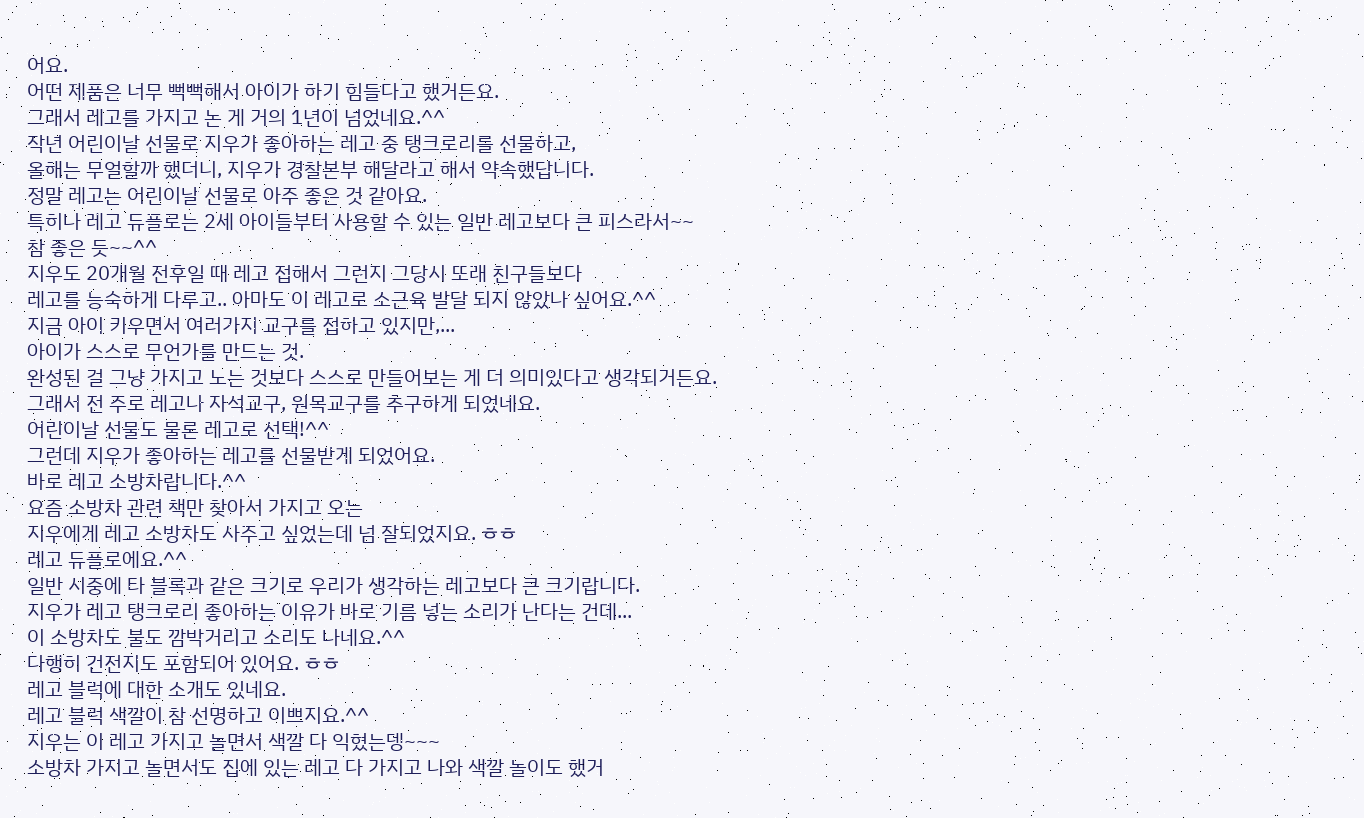어요.
어떤 제품은 너무 뻑뻑해서 아이가 하기 힘들다고 했거든요.
그래서 레고를 가지고 논 게 거의 1년이 넘었네요.^^
작년 어린이날 선물로 지우가 좋아하는 레고 중 탱크로리를 선물하고,
올해는 무얼할까 했더니, 지우가 경찰본부 해달라고 해서 약속했답니다.
정말 레고는 어린이날 선물로 아주 좋은 것 같아요.
특히나 레고 듀플로는 2세 아이들부터 사용할 수 있는 일반 레고보다 큰 피스라서~~
참 좋은 듯~~^^
지우도 20개월 전후일 때 레고 접해서 그런지 그당시 또래 친구들보다
레고를 능숙하게 다루고.. 아마도 이 레고로 소근육 발달 되지 않았나 싶어요.^^
지금 아이 키우면서 여러가지 교구를 접하고 있지만,...
아이가 스스로 무언가를 만드는 것.
완성된 걸 그냥 가지고 노는 것보다 스스로 만들어보는 게 더 의미있다고 생각되거든요.
그래서 전 주로 레고나 자석교구, 원목교구를 추구하게 되었네요.
어린이날 선물도 물론 레고로 선택!^^
그런데 지우가 좋아하는 레고를 선물받게 되었어요.
바로 레고 소방차랍니다.^^
요즘 소방차 관련 책만 찾아서 가지고 오는
지우에게 레고 소방차도 사주고 싶었는데 넘 잘되었지요. ㅎㅎ
레고 듀플로에요.^^
일반 시중에 타 블록과 같은 크기로 우리가 생각하는 레고보다 큰 크기랍니다.
지우가 레고 탱크로리 좋아하는 이유가 바로 기름 넣는 소리가 난다는 건데...
이 소방차도 불도 깜박거리고 소리도 나네요.^^
다행히 건전지도 포함되어 있어요. ㅎㅎ
레고 블럭에 대한 소개도 있네요.
레고 블럭 색깔이 참 선명하고 이쁘지요.^^
지우는 이 레고 가지고 놀면서 색깔 다 익혔는뎅~~~
소방차 가지고 놀면서도 집에 있는 레고 다 가지고 나와 색깔 놀이도 했거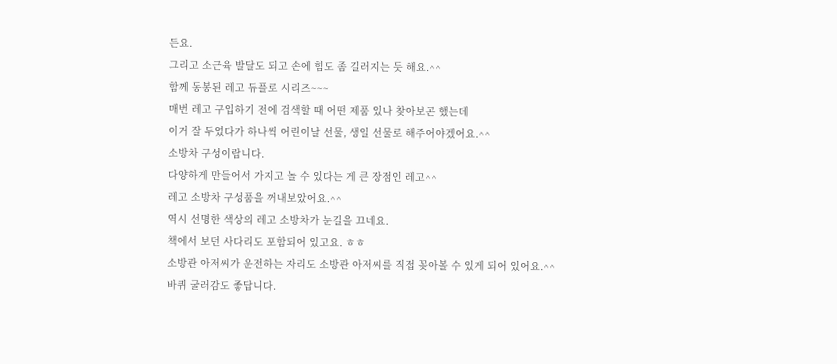든요.
그리고 소근육 발달도 되고 손에 힘도 좀 길러지는 듯 해요.^^
함께 동봉된 레고 듀플로 시리즈~~~
매번 레고 구입하기 전에 검색할 때 어떤 제품 있나 찾아보곤 했는데
이거 잘 두었다가 하나씩 어린이날 선물, 생일 선물로 해주어야겠어요.^^
소방차 구성이랍니다.
다양하게 만들어서 가지고 놀 수 있다는 게 큰 장점인 레고^^
레고 소방차 구성품을 꺼내보았어요.^^
역시 선명한 색상의 레고 소방차가 눈길을 끄네요.
책에서 보던 사다리도 포함되어 있고요. ㅎㅎ
소방관 아저씨가 운전하는 자리도 소방관 아저씨를 직접 꽂아볼 수 있게 되어 있어요.^^
바퀴 굴러감도 좋답니다.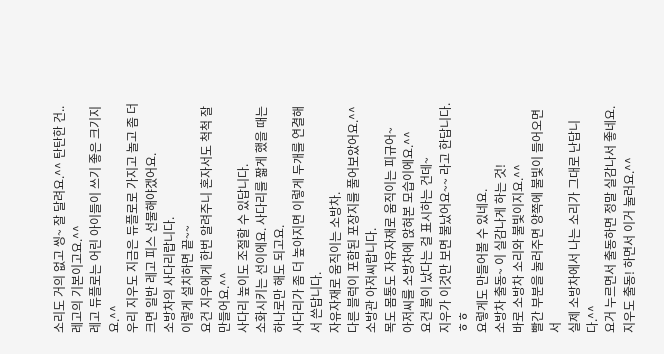소리도 거의 없고 씽~ 잘 달려요.^^ 탄탄한 건..레고의 기본이고요.^^
레고 듀플로는 어린 아이들이 쓰기 좋은 크기지요.^^
우리 지우도 지금은 듀플로로 가지고 놀고 좀 더 크면 일반 레고 피스 선물해야겠어요.
소방차의 사다리랍니다.
이렇게 설치하면 끝~~
요건 지우에게 한번 알려주니 혼자서도 척척 잘만들어요.^^
사다리 높이도 조절할 수 있답니다.
소화시키는 선이에요. 사다리를 짧게 했을 때는 하나로만 해도 되고요.
사다리가 좀 더 높아지면 이렇게 두개를 연결해서 쓴답니다.
자유자재로 움직이는 소방차.
다른 블럭이 포함된 포장지를 풀어보았어요.^^
소방관 아저씨랍니다.
목도 몸통도 자유자재로 움직이는 피규어~
아저씨를 소방차에 앉혀본 모습이에요.^^
요건 불이 났다는 걸 표시하는 건데~
지우가 이것만 보면 불났어요~~ 라고 한답니다. ㅎㅎ
요렇게도 만들어볼 수 있네요.
소방차 출동~ 이 실감나게 하는 것!
바로 소방차 소리와 불빛이지요.^^
빨간 부분을 눌러주면 양쪽에 불빛이 들어오면서
실제 소방차에서 나는 소리가 그대로 난답니다.^^
요거 누르면서 출동하면 정말 실감나서 좋네요.
지우도 출동! 하면서 이거 눌러요.^^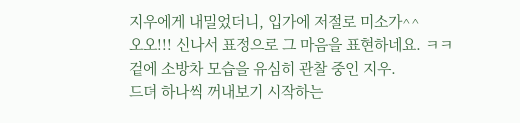지우에게 내밀었더니, 입가에 저절로 미소가^^
오오!!! 신나서 표정으로 그 마음을 표현하네요. ㅋㅋ
겉에 소방차 모습을 유심히 관찰 중인 지우.
드뎌 하나씩 꺼내보기 시작하는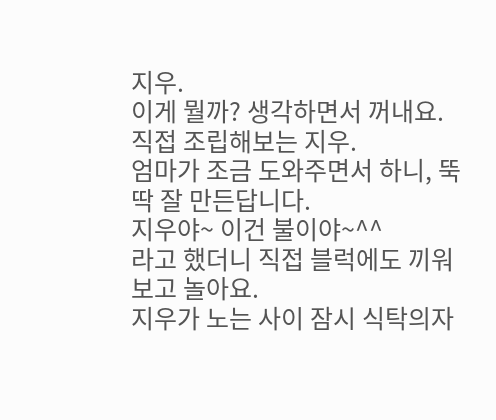지우.
이게 뭘까? 생각하면서 꺼내요.
직접 조립해보는 지우.
엄마가 조금 도와주면서 하니, 뚝딱 잘 만든답니다.
지우야~ 이건 불이야~^^
라고 했더니 직접 블럭에도 끼워보고 놀아요.
지우가 노는 사이 잠시 식탁의자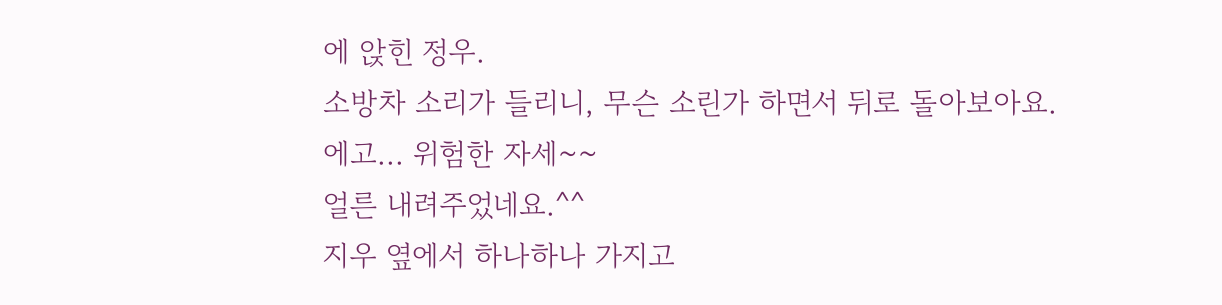에 앉힌 정우.
소방차 소리가 들리니, 무슨 소린가 하면서 뒤로 돌아보아요.
에고... 위험한 자세~~
얼른 내려주었네요.^^
지우 옆에서 하나하나 가지고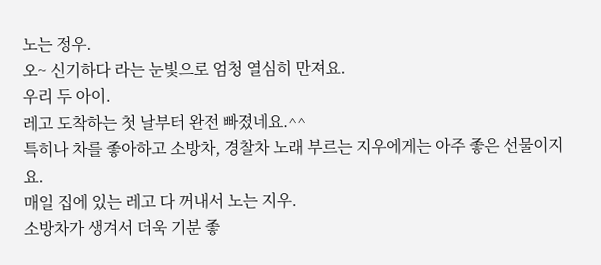노는 정우.
오~ 신기하다 라는 눈빛으로 엄청 열심히 만져요.
우리 두 아이.
레고 도착하는 첫 날부터 완전 빠졌네요.^^
특히나 차를 좋아하고 소방차, 경찰차 노래 부르는 지우에게는 아주 좋은 선물이지요.
매일 집에 있는 레고 다 꺼내서 노는 지우.
소방차가 생겨서 더욱 기분 좋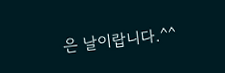은 날이랍니다.^^